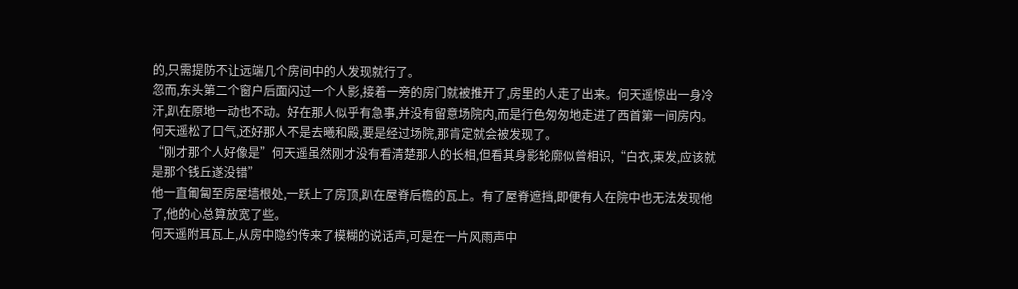的,只需提防不让远端几个房间中的人发现就行了。
忽而,东头第二个窗户后面闪过一个人影,接着一旁的房门就被推开了,房里的人走了出来。何天遥惊出一身冷汗,趴在原地一动也不动。好在那人似乎有急事,并没有留意场院内,而是行色匆匆地走进了西首第一间房内。
何天遥松了口气,还好那人不是去曦和殿,要是经过场院,那肯定就会被发现了。
“刚才那个人好像是”何天遥虽然刚才没有看清楚那人的长相,但看其身影轮廓似曾相识,“白衣,束发,应该就是那个钱丘遂没错”
他一直匍匐至房屋墙根处,一跃上了房顶,趴在屋脊后檐的瓦上。有了屋脊遮挡,即便有人在院中也无法发现他了,他的心总算放宽了些。
何天遥附耳瓦上,从房中隐约传来了模糊的说话声,可是在一片风雨声中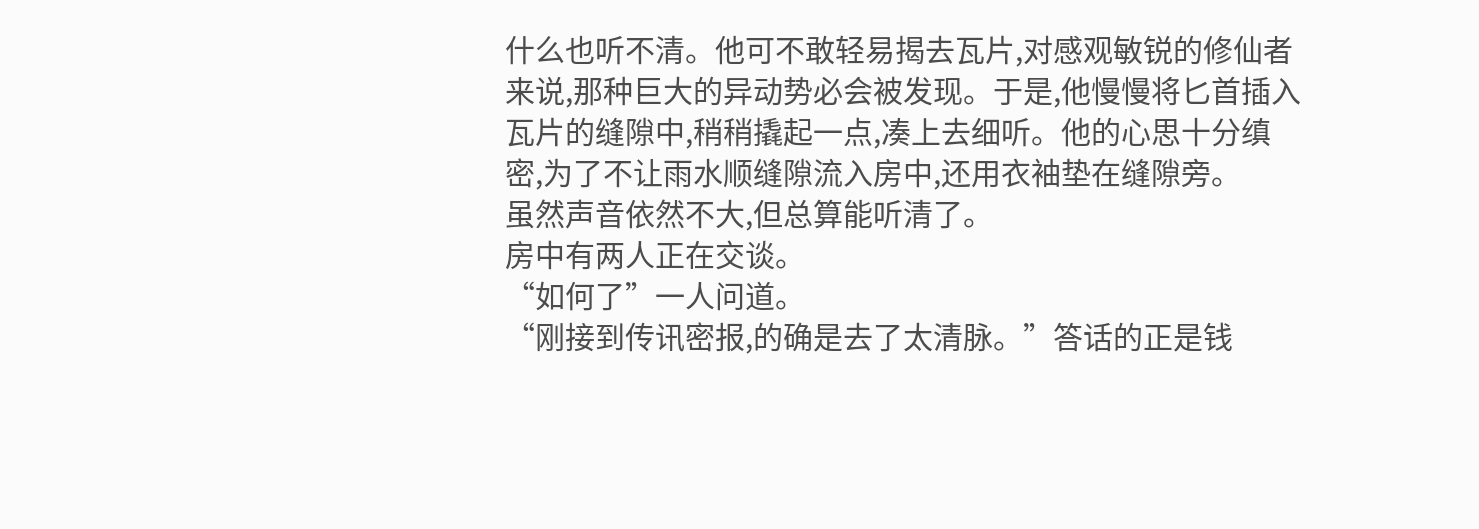什么也听不清。他可不敢轻易揭去瓦片,对感观敏锐的修仙者来说,那种巨大的异动势必会被发现。于是,他慢慢将匕首插入瓦片的缝隙中,稍稍撬起一点,凑上去细听。他的心思十分缜密,为了不让雨水顺缝隙流入房中,还用衣袖垫在缝隙旁。
虽然声音依然不大,但总算能听清了。
房中有两人正在交谈。
“如何了”一人问道。
“刚接到传讯密报,的确是去了太清脉。”答话的正是钱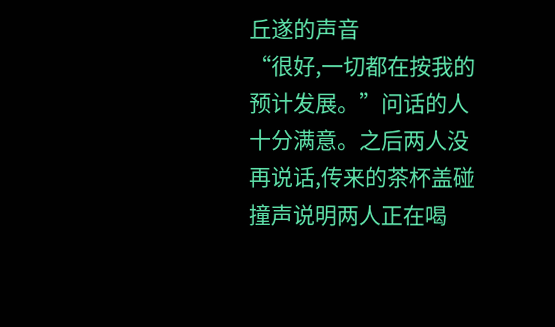丘遂的声音
“很好,一切都在按我的预计发展。”问话的人十分满意。之后两人没再说话,传来的茶杯盖碰撞声说明两人正在喝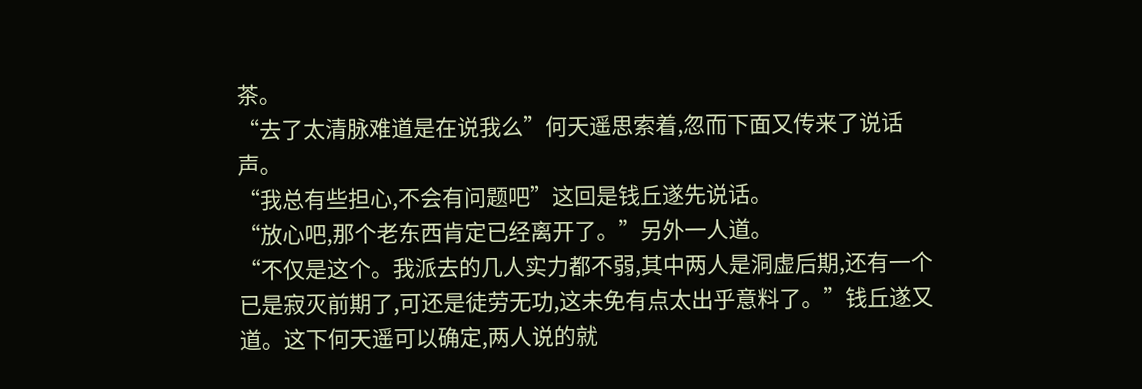茶。
“去了太清脉难道是在说我么”何天遥思索着,忽而下面又传来了说话声。
“我总有些担心,不会有问题吧”这回是钱丘遂先说话。
“放心吧,那个老东西肯定已经离开了。”另外一人道。
“不仅是这个。我派去的几人实力都不弱,其中两人是洞虚后期,还有一个已是寂灭前期了,可还是徒劳无功,这未免有点太出乎意料了。”钱丘遂又道。这下何天遥可以确定,两人说的就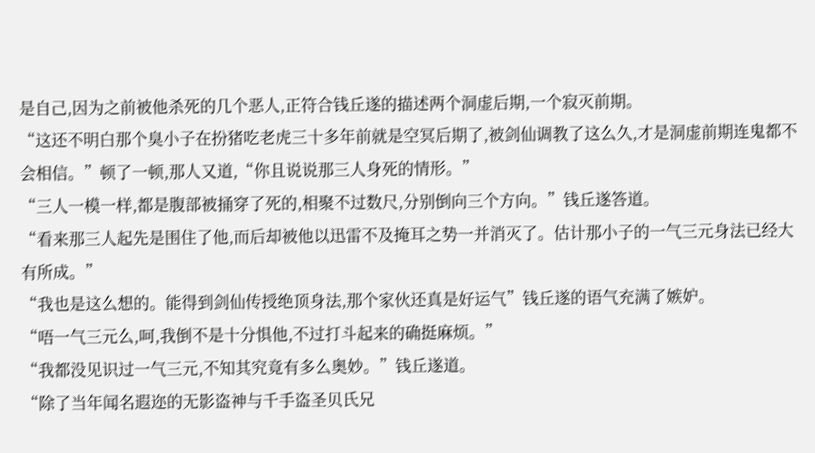是自己,因为之前被他杀死的几个恶人,正符合钱丘遂的描述两个洞虚后期,一个寂灭前期。
“这还不明白那个臭小子在扮猪吃老虎三十多年前就是空冥后期了,被剑仙调教了这么久,才是洞虚前期连鬼都不会相信。”顿了一顿,那人又道,“你且说说那三人身死的情形。”
“三人一模一样,都是腹部被捅穿了死的,相聚不过数尺,分别倒向三个方向。”钱丘遂答道。
“看来那三人起先是围住了他,而后却被他以迅雷不及掩耳之势一并消灭了。估计那小子的一气三元身法已经大有所成。”
“我也是这么想的。能得到剑仙传授绝顶身法,那个家伙还真是好运气”钱丘遂的语气充满了嫉妒。
“唔一气三元么,呵,我倒不是十分惧他,不过打斗起来的确挺麻烦。”
“我都没见识过一气三元,不知其究竟有多么奥妙。”钱丘遂道。
“除了当年闻名遐迩的无影盗神与千手盗圣贝氏兄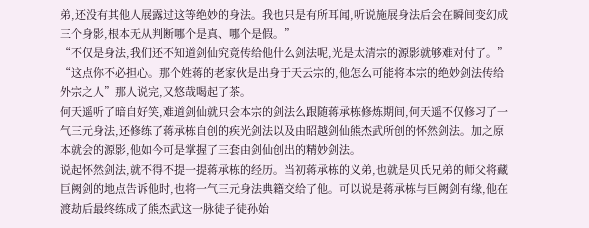弟,还没有其他人展露过这等绝妙的身法。我也只是有所耳闻,听说施展身法后会在瞬间变幻成三个身影,根本无从判断哪个是真、哪个是假。”
“不仅是身法,我们还不知道剑仙究竟传给他什么剑法呢,光是太清宗的源影就够难对付了。”
“这点你不必担心。那个姓蒋的老家伙是出身于天云宗的,他怎么可能将本宗的绝妙剑法传给外宗之人”那人说完,又悠哉喝起了茶。
何天遥听了暗自好笑,难道剑仙就只会本宗的剑法么跟随蒋承栋修炼期间,何天遥不仅修习了一气三元身法,还修练了蒋承栋自创的疾光剑法以及由昭越剑仙熊杰武所创的怀然剑法。加之原本就会的源影,他如今可是掌握了三套由剑仙创出的精妙剑法。
说起怀然剑法,就不得不提一提蒋承栋的经历。当初蒋承栋的义弟,也就是贝氏兄弟的师父将藏巨阙剑的地点告诉他时,也将一气三元身法典籍交给了他。可以说是蒋承栋与巨阙剑有缘,他在渡劫后最终练成了熊杰武这一脉徒子徒孙始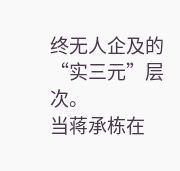终无人企及的“实三元”层次。
当蒋承栋在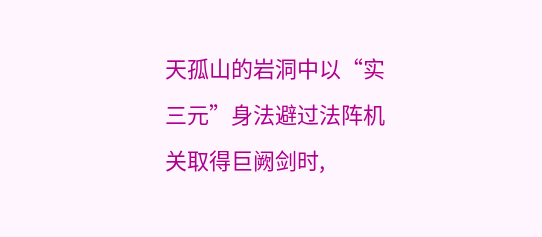天孤山的岩洞中以“实三元”身法避过法阵机关取得巨阙剑时,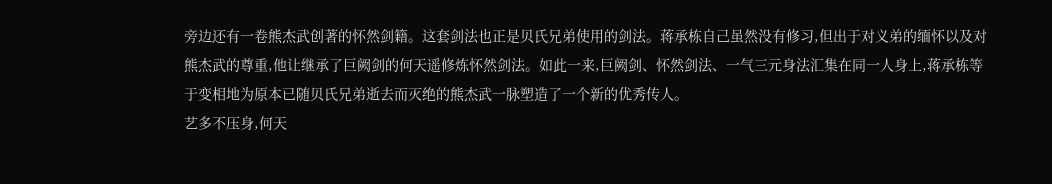旁边还有一卷熊杰武创著的怀然剑籍。这套剑法也正是贝氏兄弟使用的剑法。蒋承栋自己虽然没有修习,但出于对义弟的缅怀以及对熊杰武的尊重,他让继承了巨阙剑的何天遥修炼怀然剑法。如此一来,巨阙剑、怀然剑法、一气三元身法汇集在同一人身上,蒋承栋等于变相地为原本已随贝氏兄弟逝去而灭绝的熊杰武一脉塑造了一个新的优秀传人。
艺多不压身,何天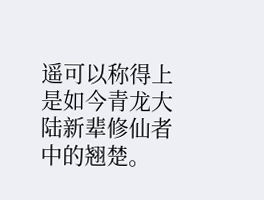遥可以称得上是如今青龙大陆新辈修仙者中的翘楚。